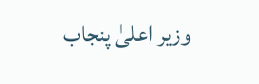وزیر اعلیٰ پنجاب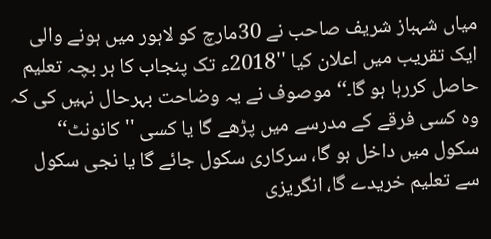میاں شہباز شریف صاحب نے 30مارچ کو لاہور میں ہونے والی ایک تقریب میں اعلان کیا ''2018ء تک پنجاب کا ہر بچہ تعلیم حاصل کررہا ہو گا۔‘‘ موصوف نے یہ وضاحت بہرحال نہیں کی کہ وہ کسی فرقے کے مدرسے میں پڑھے گا یا کسی ''کانونٹ‘‘ سکول میں داخل ہو گا، سرکاری سکول جائے گا یا نجی سکول سے تعلیم خریدے گا، انگریزی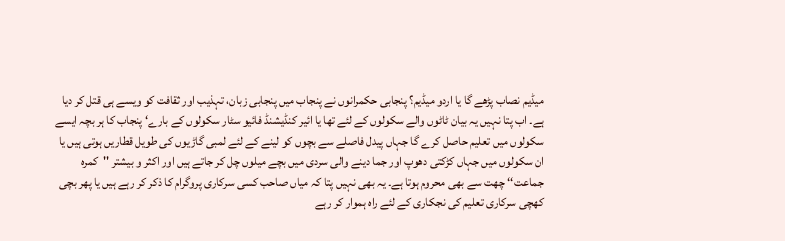میڈیم نصاب پڑھے گا یا اردو میڈیم؟ پنجابی حکمرانوں نے پنجاب میں پنجابی زبان، تہذیب اور ثقافت کو ویسے ہی قتل کر دیا ہے۔ اب پتا نہیں یہ بیان ٹاٹوں والے سکولوں کے لئے تھا یا ائیر کنڈیشنڈ فائیو سٹار سکولوں کے بارے‘ پنجاب کا ہر بچہ ایسے سکولوں میں تعلیم حاصل کرے گا جہاں پیدل فاصلے سے بچوں کو لینے کے لئے لمبی گاڑیوں کی طویل قطاریں ہوتی ہیں یا ان سکولوں میں جہاں کڑکتی دھوپ اور جما دینے والی سردی میں بچے میلوں چل کر جاتے ہیں اور اکثر و بیشتر ''کمرہ جماعت‘‘ چھت سے بھی محروم ہوتا ہے۔ یہ بھی نہیں پتا کہ میاں صاحب کسی سرکاری پروگرام کا ذکر کر رہے ہیں یا پھر بچی کھچی سرکاری تعلیم کی نجکاری کے لئے راہ ہموار کر رہے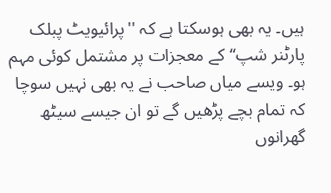ہیں۔ یہ بھی ہوسکتا ہے کہ ''پرائیویٹ پبلک پارٹنر شپ‘‘ کے معجزات پر مشتمل کوئی مہم ہو۔ ویسے میاں صاحب نے یہ بھی نہیں سوچا کہ تمام بچے پڑھیں گے تو ان جیسے سیٹھ گھرانوں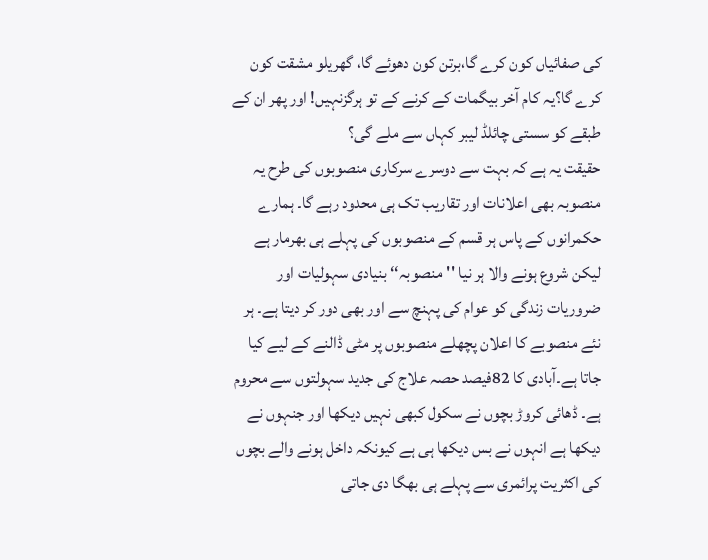کی صفائیاں کون کرے گا،برتن کون دھوئے گا، گھریلو مشقت کون کرے گا؟یہ کام آخر بیگمات کے کرنے کے تو ہرگزنہیں! اور پھر ان کے طبقے کو سستی چائلڈ لیبر کہاں سے ملے گی؟
حقیقت یہ ہے کہ بہت سے دوسرے سرکاری منصوبوں کی طرح یہ منصوبہ بھی اعلانات اور تقاریب تک ہی محدود رہے گا۔ ہمارے حکمرانوں کے پاس ہر قسم کے منصوبوں کی پہلے ہی بھرمار ہے لیکن شروع ہونے والا ہر نیا ''منصوبہ‘‘ بنیادی سہولیات اور ضروریات زندگی کو عوام کی پہنچ سے اور بھی دور کر دیتا ہے۔ ہر نئے منصوبے کا اعلان پچھلے منصوبوں پر مٹی ڈالنے کے لیے کیا جاتا ہے۔آبادی کا 82فیصد حصہ علاج کی جدید سہولتوں سے محروم ہے۔ ڈھائی کروڑ بچوں نے سکول کبھی نہیں دیکھا اور جنہوں نے دیکھا ہے انہوں نے بس دیکھا ہی ہے کیونکہ داخل ہونے والے بچوں کی اکثریت پرائمری سے پہلے ہی بھگا دی جاتی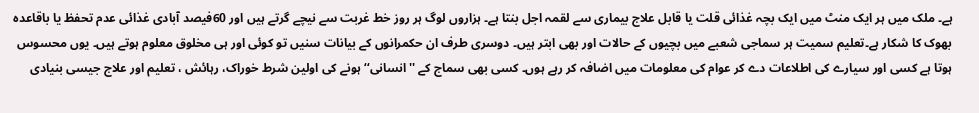ہے۔ ملک میں ہر ایک منٹ میں ایک بچہ غذائی قلت یا قابل علاج بیماری سے لقمہ اجل بنتا ہے۔ ہزاروں لوگ ہر روز خط غربت سے نیچے گرتے ہیں اور 60فیصد آبادی غذائی عدم تحفظ یا باقاعدہ بھوک کا شکار ہے۔تعلیم سمیت ہر سماجی شعبے میں بچیوں کے حالات اور بھی ابتر ہیں۔ دوسری طرف ان حکمرانوں کے بیانات سنیں تو کوئی اور ہی مخلوق معلوم ہوتے ہیں۔ یوں محسوس ہوتا ہے کسی اور سیارے کی اطلاعات دے کر عوام کی معلومات میں اضافہ کر رہے ہوں۔ کسی بھی سماج کے ''انسانی‘‘ ہونے کی اولین شرط خوراک، رہائش ، تعلیم اور علاج جیسی بنیادی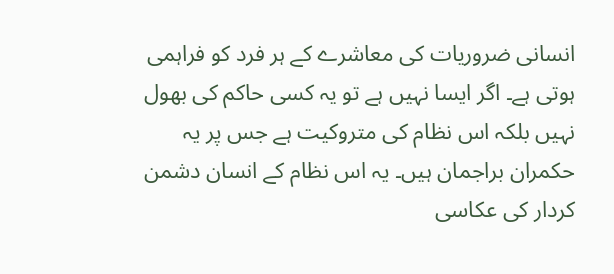انسانی ضروریات کی معاشرے کے ہر فرد کو فراہمی ہوتی ہے۔ اگر ایسا نہیں ہے تو یہ کسی حاکم کی بھول نہیں بلکہ اس نظام کی متروکیت ہے جس پر یہ حکمران براجمان ہیں۔ یہ اس نظام کے انسان دشمن کردار کی عکاسی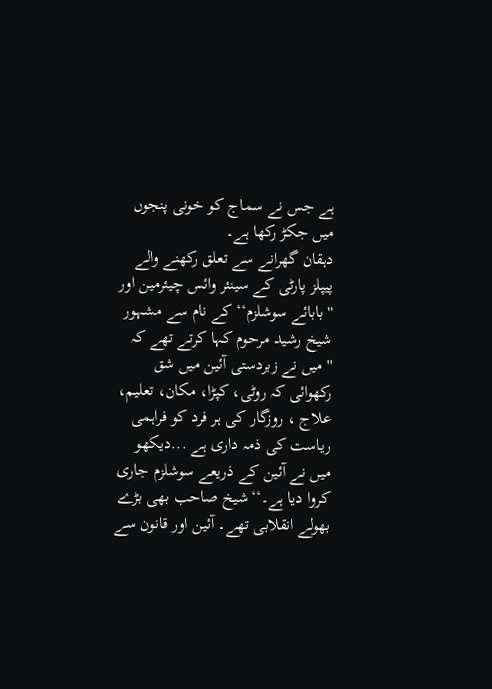ہے جس نے سماج کو خونی پنجوں میں جکڑ رکھا ہے۔
دہقان گھرانے سے تعلق رکھنے والے پیپلز پارٹی کے سینئر وائس چیئرمین اور ''بابائے سوشلزم‘‘ کے نام سے مشہور شیخ رشید مرحوم کہا کرتے تھے کہ ''میں نے زبردستی آئین میں شق رکھوائی کہ روٹی، کپڑا، مکان، تعلیم، علاج ، روزگار کی ہر فرد کو فراہمی ریاست کی ذمہ داری ہے ...دیکھو میں نے آئین کے ذریعے سوشلزم جاری کروا دیا ہے۔‘‘شیخ صاحب بھی بڑے بھولے انقلابی تھے۔ آئین اور قانون سے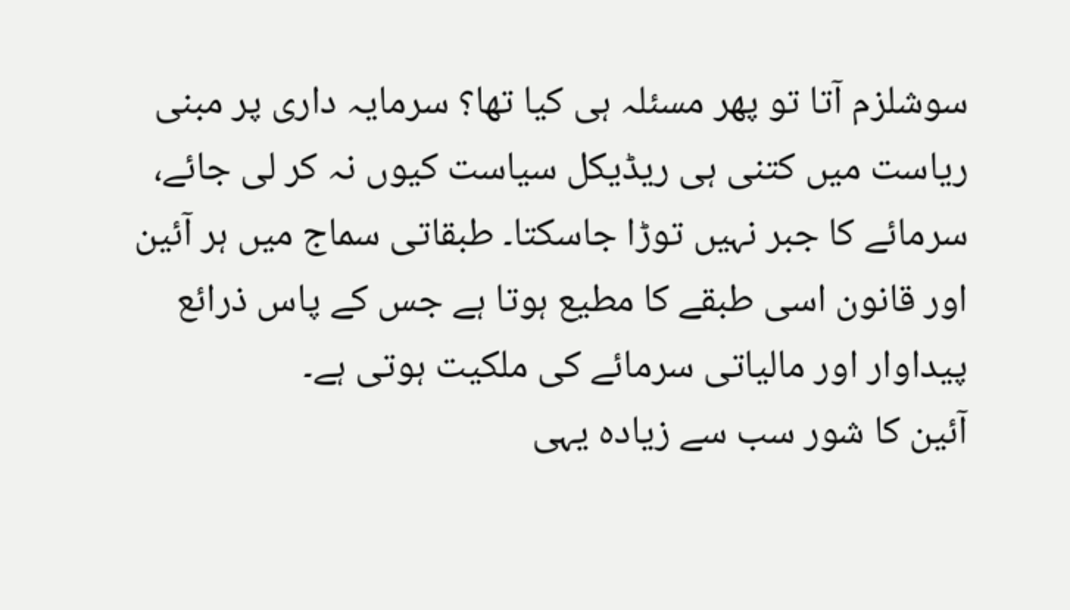سوشلزم آتا تو پھر مسئلہ ہی کیا تھا؟ سرمایہ داری پر مبنی ریاست میں کتنی ہی ریڈیکل سیاست کیوں نہ کر لی جائے، سرمائے کا جبر نہیں توڑا جاسکتا۔ طبقاتی سماج میں ہر آئین اور قانون اسی طبقے کا مطیع ہوتا ہے جس کے پاس ذرائع پیداوار اور مالیاتی سرمائے کی ملکیت ہوتی ہے۔
آئین کا شور سب سے زیادہ یہی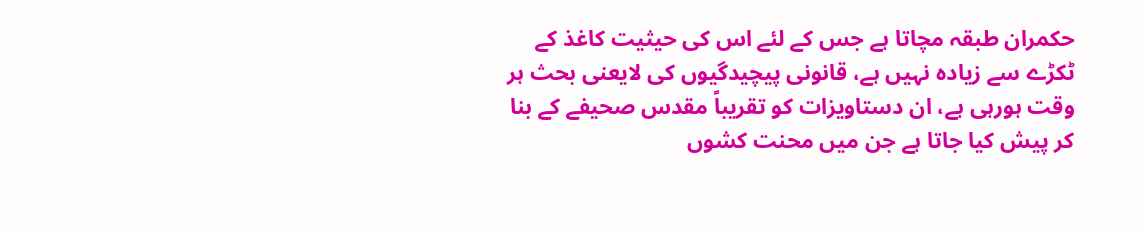حکمران طبقہ مچاتا ہے جس کے لئے اس کی حیثیت کاغذ کے ٹکڑے سے زیادہ نہیں ہے، قانونی پیچیدگیوں کی لایعنی بحث ہر وقت ہورہی ہے، ان دستاویزات کو تقریباً مقدس صحیفے کے بنا کر پیش کیا جاتا ہے جن میں محنت کشوں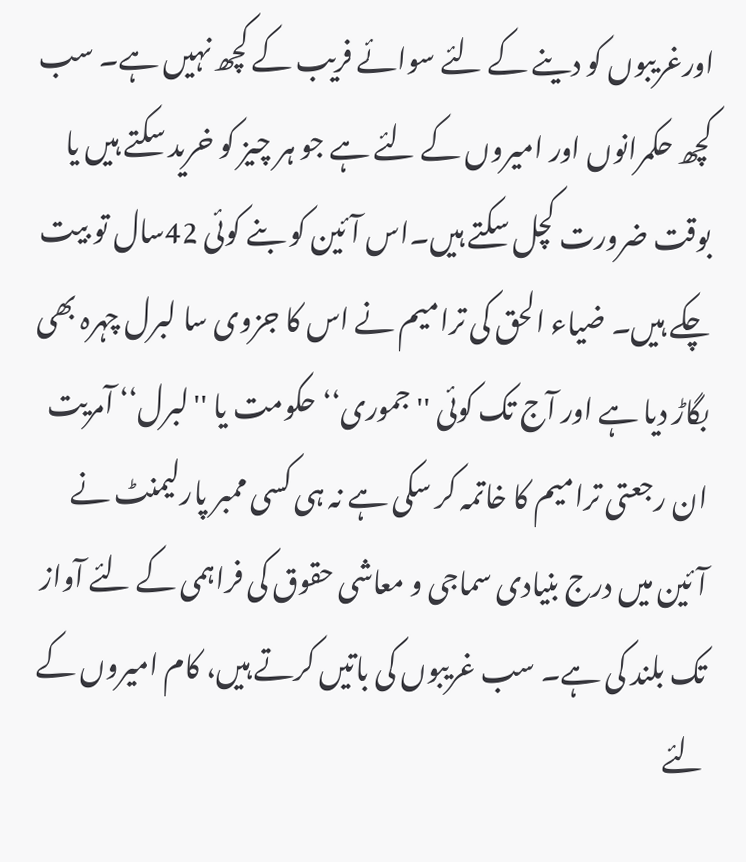اورغریبوں کو دینے کے لئے سوائے فریب کے کچھ نہیں ہے۔ سب کچھ حکمرانوں اور امیروں کے لئے ہے جو ہر چیز کو خرید سکتے ہیں یا بوقت ضرورت کچل سکتے ہیں۔اس آئین کو بنے کوئی 42سال تو بیت چکے ہیں۔ ضیاء الحق کی ترامیم نے اس کا جزوی سا لبرل چہرہ بھی بگاڑ دیا ہے اور آج تک کوئی ''جموری‘‘ حکومت یا ''لبرل‘‘ آمریت ان رجعتی ترامیم کا خاتمہ کر سکی ہے نہ ہی کسی ممبر پارلیمنٹ نے آئین میں درج بنیادی سماجی و معاشی حقوق کی فراہمی کے لئے آواز تک بلند کی ہے۔ سب غریبوں کی باتیں کرتے ہیں، کام امیروں کے لئے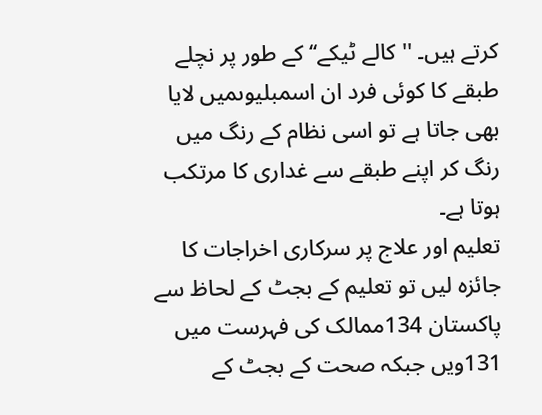کرتے ہیں۔ ''کالے ٹیکے‘‘ کے طور پر نچلے طبقے کا کوئی فرد ان اسمبلیوںمیں لایا بھی جاتا ہے تو اسی نظام کے رنگ میں رنگ کر اپنے طبقے سے غداری کا مرتکب ہوتا ہے۔
تعلیم اور علاج پر سرکاری اخراجات کا جائزہ لیں تو تعلیم کے بجٹ کے لحاظ سے پاکستان 134ممالک کی فہرست میں 131ویں جبکہ صحت کے بجٹ کے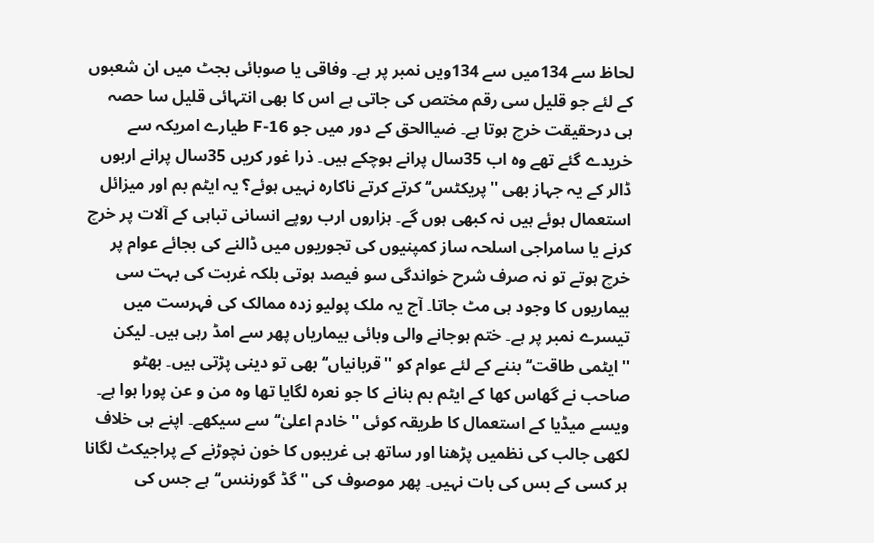لحاظ سے 134میں سے 134ویں نمبر پر ہے۔ وفاقی یا صوبائی بجٹ میں ان شعبوں کے لئے جو قلیل سی رقم مختص کی جاتی ہے اس کا بھی انتہائی قلیل سا حصہ ہی درحقیقت خرچ ہوتا ہے۔ ضیاالحق کے دور میں جو F-16 طیارے امریکہ سے خریدے گئے تھے وہ اب 35سال پرانے ہوچکے ہیں۔ ذرا غور کریں 35سال پرانے اربوں ڈالر کے یہ جہاز بھی ''پریکٹس‘‘ کرتے کرتے ناکارہ نہیں ہوئے؟ یہ ایٹم بم اور میزائل استعمال ہوئے ہیں نہ کبھی ہوں گے۔ ہزاروں ارب روپے انسانی تباہی کے آلات پر خرچ کرنے یا سامراجی اسلحہ ساز کمپنیوں کی تجوریوں میں ڈالنے کی بجائے عوام پر خرچ ہوتے تو نہ صرف شرح خواندگی سو فیصد ہوتی بلکہ غربت کی بہت سی بیماریوں کا وجود ہی مٹ جاتا۔ آج یہ ملک پولیو زدہ ممالک کی فہرست میں تیسرے نمبر پر ہے۔ ختم ہوجانے والی وبائی بیماریاں پھر سے امڈ رہی ہیں۔ لیکن ''ایٹمی طاقت‘‘بننے کے لئے عوام کو ''قربانیاں‘‘ بھی تو دینی پڑتی ہیں۔ بھٹو صاحب نے گھاس کھا کے ایٹم بم بنانے کا جو نعرہ لگایا تھا وہ من و عن پورا ہوا ہے۔
ویسے میڈیا کے استعمال کا طریقہ کوئی ''خادم اعلیٰ‘‘ سے سیکھے۔ اپنے ہی خلاف لکھی جالب کی نظمیں پڑھنا اور ساتھ ہی غریبوں کا خون نچوڑنے کے پراجیکٹ لگانا ہر کسی کے بس کی بات نہیں۔ پھر موصوف کی ''گڈ گورننس‘‘ ہے جس کی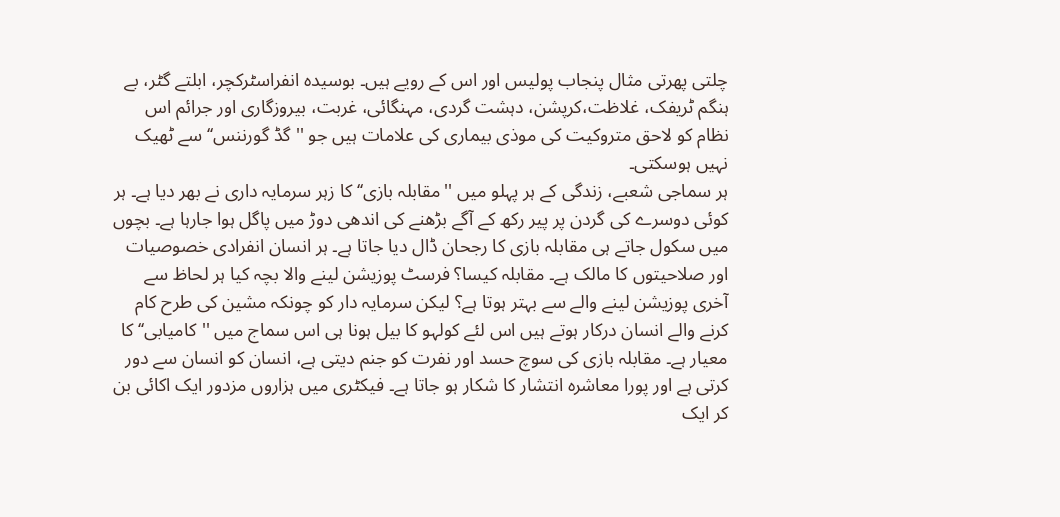چلتی پھرتی مثال پنجاب پولیس اور اس کے رویے ہیں۔ بوسیدہ انفراسٹرکچر، ابلتے گٹر، بے ہنگم ٹریفک، غلاظت،کرپشن، دہشت گردی، مہنگائی، غربت، بیروزگاری اور جرائم اس نظام کو لاحق متروکیت کی موذی بیماری کی علامات ہیں جو ''گڈ گورننس‘‘ سے ٹھیک نہیں ہوسکتی۔
ہر سماجی شعبے، زندگی کے ہر پہلو میں ''مقابلہ بازی‘‘ کا زہر سرمایہ داری نے بھر دیا ہے۔ ہر کوئی دوسرے کی گردن پر پیر رکھ کے آگے بڑھنے کی اندھی دوڑ میں پاگل ہوا جارہا ہے۔ بچوں میں سکول جاتے ہی مقابلہ بازی کا رجحان ڈال دیا جاتا ہے۔ ہر انسان انفرادی خصوصیات اور صلاحیتوں کا مالک ہے۔ مقابلہ کیسا؟ فرسٹ پوزیشن لینے والا بچہ کیا ہر لحاظ سے آخری پوزیشن لینے والے سے بہتر ہوتا ہے؟ لیکن سرمایہ دار کو چونکہ مشین کی طرح کام کرنے والے انسان درکار ہوتے ہیں اس لئے کولہو کا بیل ہونا ہی اس سماج میں ''کامیابی‘‘ کا معیار ہے۔ مقابلہ بازی کی سوچ حسد اور نفرت کو جنم دیتی ہے، انسان کو انسان سے دور کرتی ہے اور پورا معاشرہ انتشار کا شکار ہو جاتا ہے۔ فیکٹری میں ہزاروں مزدور ایک اکائی بن کر ایک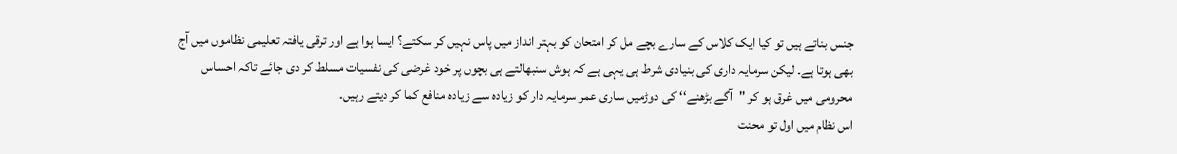جنس بناتے ہیں تو کیا ایک کلاس کے سارے بچے مل کر امتحان کو بہتر انداز میں پاس نہیں کر سکتے؟ ایسا ہوا ہے اور ترقی یافتہ تعلیمی نظاموں میں آج بھی ہوتا ہے۔ لیکن سرمایہ داری کی بنیادی شرط ہی یہی ہے کہ ہوش سنبھالتے ہی بچوں پر خود غرضی کی نفسیات مسلط کر دی جائے تاکہ احساس محرومی میں غرق ہو کر ''آگے بڑھنے‘‘ کی دوڑمیں ساری عمر سرمایہ دار کو زیادہ سے زیادہ منافع کما کر دیتے رہیں۔
اس نظام میں اول تو محنت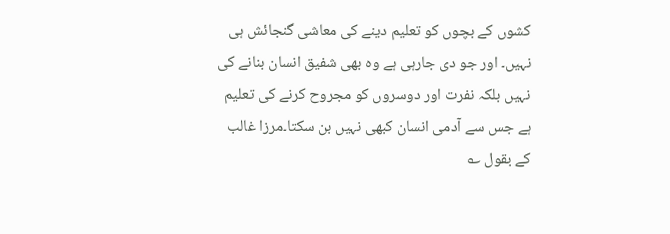کشوں کے بچوں کو تعلیم دینے کی معاشی گنجائش ہی نہیں۔ اور جو دی جارہی ہے وہ بھی شفیق انسان بنانے کی نہیں بلکہ نفرت اور دوسروں کو مجروح کرنے کی تعلیم ہے جس سے آدمی انسان کبھی نہیں بن سکتا۔مرزا غالب کے بقول ؎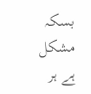بسکہ مشکل ہے ہر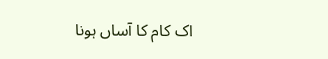اک کام کا آساں ہونا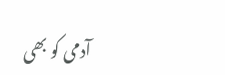آدمی کو بھی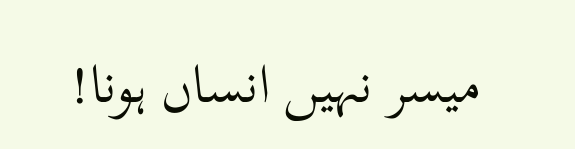میسر نہیں انساں ہونا!